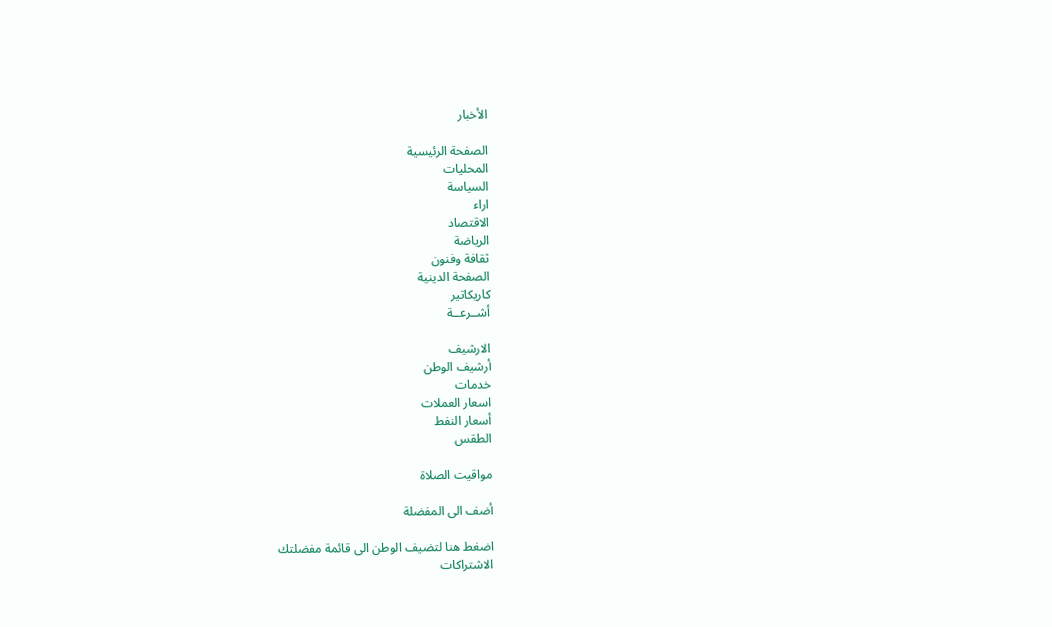الأخبار

الصفحة الرئيسية
المحليات
السياسة
اراء
الاقتصاد
الرياضة
ثقافة وفنون
الصفحة الدينية
كاريكاتير
أشــرعــة

الارشيف
أرشيف الوطن
خدمات
اسعار العملات
أسعار النفط
الطقس

مواقيت الصلاة

أضف الى المفضلة

اضغط هنا لتضيف الوطن الى قائمة مفضلتك
الاشتراكات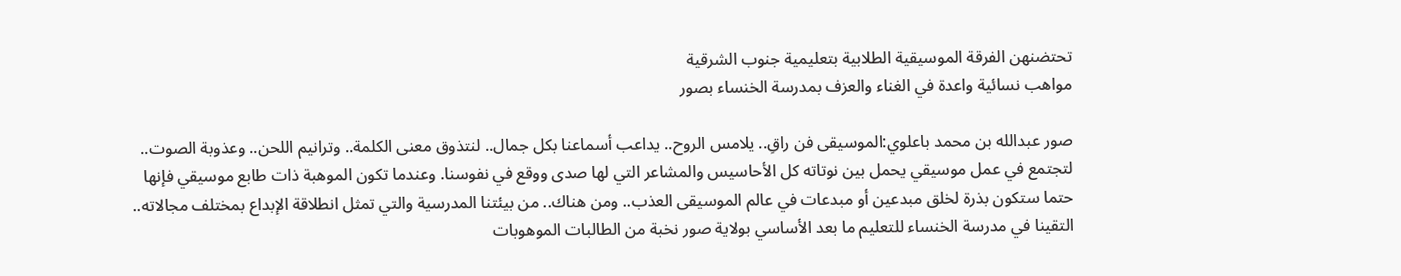تحتضنهن الفرقة الموسيقية الطلابية بتعليمية جنوب الشرقية
مواهب نسائية واعدة في الغناء والعزف بمدرسة الخنساء بصور

صور عبدالله بن محمد باعلوي:الموسيقى فن راقِ.. يلامس الروح.. يداعب أسماعنا بكل جمال.. لنتذوق معنى الكلمة.. وترانيم اللحن.. وعذوبة الصوت.. لتجتمع في عمل موسيقي يحمل بين نوتاته كل الأحاسيس والمشاعر التي لها صدى ووقع في نفوسنا. وعندما تكون الموهبة ذات طابع موسيقي فإنها حتما ستكون بذرة لخلق مبدعين أو مبدعات في عالم الموسيقى العذب.. ومن هناك.. من بيئتنا المدرسية والتي تمثل انطلاقة الإبداع بمختلف مجالاته.. التقينا في مدرسة الخنساء للتعليم ما بعد الأساسي بولاية صور نخبة من الطالبات الموهوبات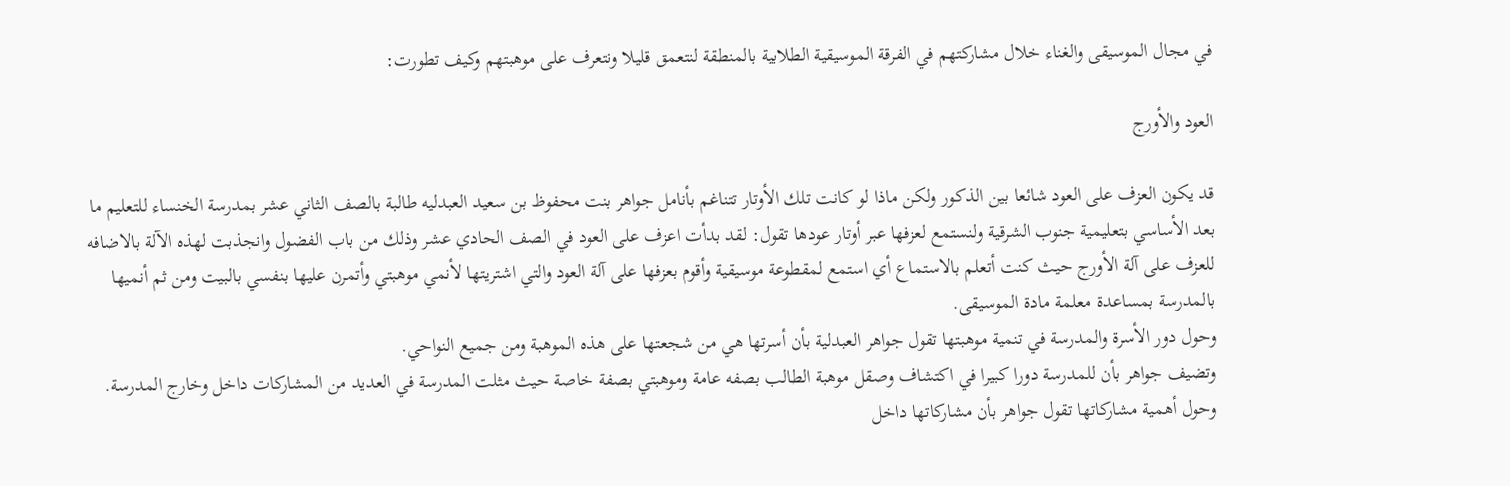في مجال الموسيقى والغناء خلال مشاركتهم في الفرقة الموسيقية الطلابية بالمنطقة لنتعمق قليلا ونتعرف على موهبتهم وكيف تطورت:

العود والأورج

قد يكون العزف على العود شائعا بين الذكور ولكن ماذا لو كانت تلك الأوتار تتناغم بأنامل جواهر بنت محفوظ بن سعيد العبدليه طالبة بالصف الثاني عشر بمدرسة الخنساء للتعليم ما بعد الأساسي بتعليمية جنوب الشرقية ولنستمع لعزفها عبر أوتار عودها تقول: لقد بدأت اعزف على العود في الصف الحادي عشر وذلك من باب الفضول وانجذبت لهذه الآلة بالاضافه للعزف على آلة الأورج حيث كنت أتعلم بالاستماع أي استمع لمقطوعة موسيقية وأقوم بعزفها على آلة العود والتي اشتريتها لأنمي موهبتي وأتمرن عليها بنفسي بالبيت ومن ثم أنميها بالمدرسة بمساعدة معلمة مادة الموسيقى.
وحول دور الأسرة والمدرسة في تنمية موهبتها تقول جواهر العبدلية بأن أسرتها هي من شجعتها على هذه الموهبة ومن جميع النواحي.
وتضيف جواهر بأن للمدرسة دورا كبيرا في اكتشاف وصقل موهبة الطالب بصفه عامة وموهبتي بصفة خاصة حيث مثلت المدرسة في العديد من المشاركات داخل وخارج المدرسة.
وحول أهمية مشاركاتها تقول جواهر بأن مشاركاتها داخل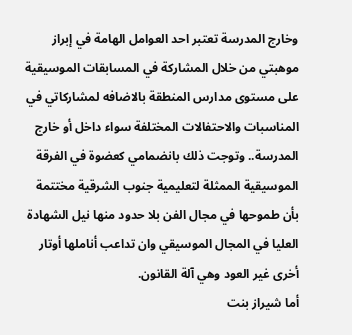وخارج المدرسة تعتبر احد العوامل الهامة في إبراز موهبتي من خلال المشاركة في المسابقات الموسيقية على مستوى مدارس المنطقة بالاضافه لمشاركاتي في المناسبات والاحتفالات المختلفة سواء داخل أو خارج المدرسة.. وتوجت ذلك بانضمامي كعضوة في الفرقة الموسيقية الممثلة لتعليمية جنوب الشرقية مختتمة بأن طموحها في مجال الفن بلا حدود منها نيل الشهادة العليا في المجال الموسيقي وان تداعب أناملها أوتار أخرى غير العود وهي آلة القانون.
أما شيراز بنت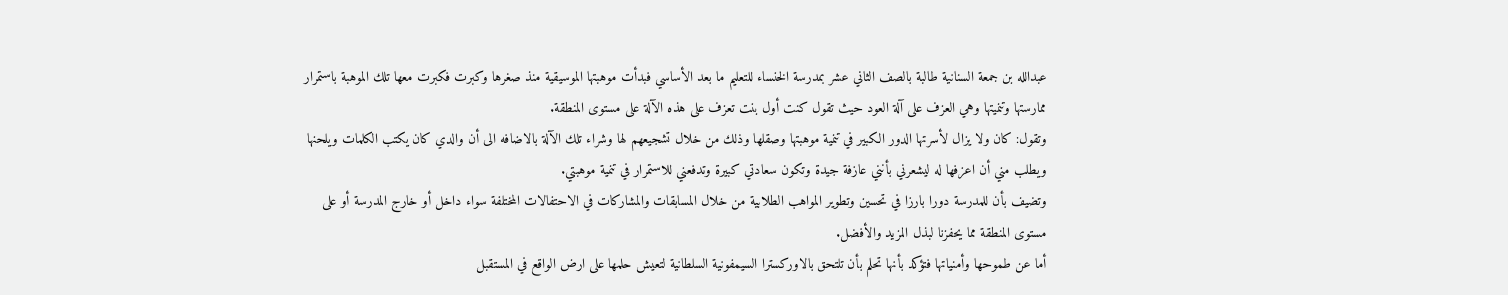عبدالله بن جمعة السنانية طالبة بالصف الثاني عشر بمدرسة الخنساء للتعليم ما بعد الأساسي فبدأت موهبتها الموسيقية منذ صغرها وكبرت فكبرت معها تلك الموهبة باستمرار ممارستها وتنميتها وهي العزف على آلة العود حيث تقول كنت أول بنت تعزف على هذه الآلة على مستوى المنطقة.
وتقول: كان ولا يزال لأسرتها الدور الكبير في تنمية موهبتها وصقلها وذلك من خلال تشجيعهم لها وشراء تلك الآلة بالاضافه الى أن والدي كان يكتب الكلمات ويلحنها ويطلب مني أن اعزفها له ليشعرني بأنني عازفة جيدة وتكون سعادتي كبيرة وتدفعني للاستمرار في تنمية موهبتي.
وتضيف بأن للمدرسة دورا بارزا في تحسين وتطوير المواهب الطلابية من خلال المسابقات والمشاركات في الاحتفالات المختلفة سواء داخل أو خارج المدرسة أو على مستوى المنطقة مما يحفزنا لبذل المزيد والأفضل.
أما عن طموحها وأمنياتها فتؤكد بأنها تحلم بأن تلتحق بالاوركسترا السيمفونية السلطانية لتعيش حلمها على ارض الواقع في المستقبل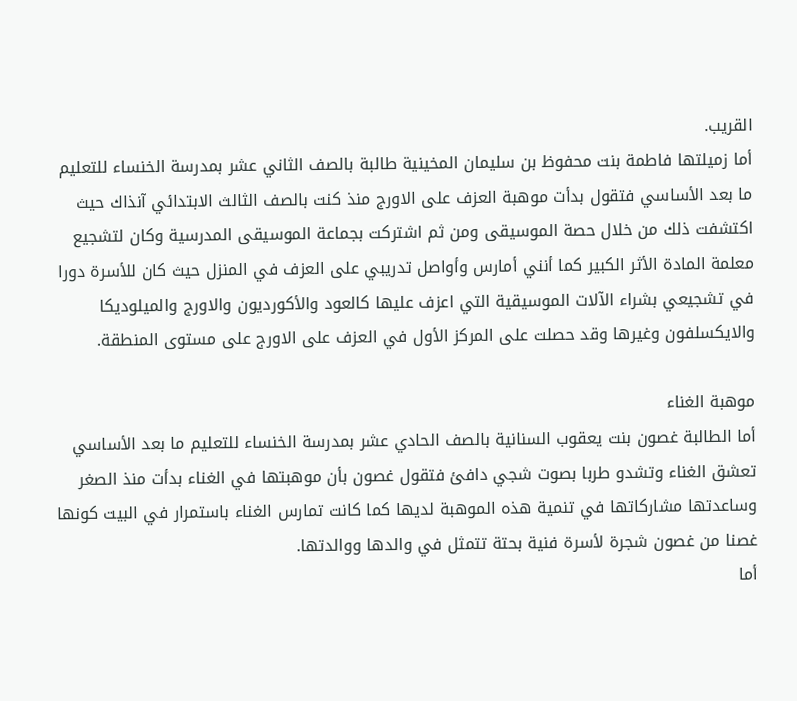القريب.
أما زميلتها فاطمة بنت محفوظ بن سليمان المخينية طالبة بالصف الثاني عشر بمدرسة الخنساء للتعليم ما بعد الأساسي فتقول بدأت موهبة العزف على الاورج منذ كنت بالصف الثالث الابتدائي آنذاك حيث اكتشفت ذلك من خلال حصة الموسيقى ومن ثم اشتركت بجماعة الموسيقى المدرسية وكان لتشجيع معلمة المادة الأثر الكبير كما أنني أمارس وأواصل تدريبي على العزف في المنزل حيث كان للأسرة دورا في تشجيعي بشراء الآلات الموسيقية التي اعزف عليها كالعود والأكورديون والاورج والميلوديكا والايكسلفون وغيرها وقد حصلت على المركز الأول في العزف على الاورج على مستوى المنطقة.

موهبة الغناء
أما الطالبة غصون بنت يعقوب السنانية بالصف الحادي عشر بمدرسة الخنساء للتعليم ما بعد الأساسي تعشق الغناء وتشدو طربا بصوت شجي دافئ فتقول غصون بأن موهبتها في الغناء بدأت منذ الصغر وساعدتها مشاركاتها في تنمية هذه الموهبة لديها كما كانت تمارس الغناء باستمرار في البيت كونها غصنا من غصون شجرة لأسرة فنية بحتة تتمثل في والدها ووالدتها.
أما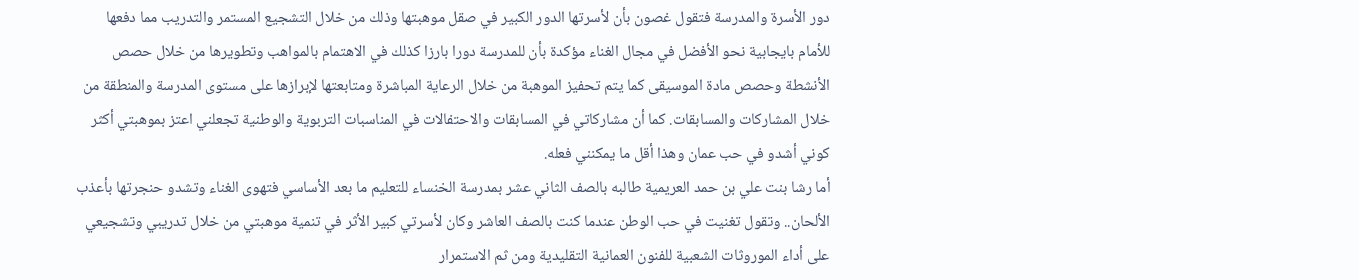دور الأسرة والمدرسة فتقول غصون بأن لأسرتها الدور الكبير في صقل موهبتها وذلك من خلال التشجيع المستمر والتدريب مما دفعها للأمام بايجابية نحو الأفضل في مجال الغناء مؤكدة بأن للمدرسة دورا بارزا كذلك في الاهتمام بالمواهب وتطويرها من خلال حصص الأنشطة وحصص مادة الموسيقى كما يتم تحفيز الموهبة من خلال الرعاية المباشرة ومتابعتها لإبرازها على مستوى المدرسة والمنطقة من خلال المشاركات والمسابقات. كما أن مشاركاتي في المسابقات والاحتفالات في المناسبات التربوية والوطنية تجعلني اعتز بموهبتي أكثر كوني أشدو في حب عمان وهذا أقل ما يمكنني فعله.
أما رشا بنت علي بن حمد العريمية طالبه بالصف الثاني عشر بمدرسة الخنساء للتعليم ما بعد الأساسي فتهوى الغناء وتشدو حنجرتها بأعذب الألحان.. وتقول تغنيت في حب الوطن عندما كنت بالصف العاشر وكان لأسرتي كبير الأثر في تنمية موهبتي من خلال تدريبي وتشجيعي على أداء الموروثات الشعبية للفنون العمانية التقليدية ومن ثم الاستمرار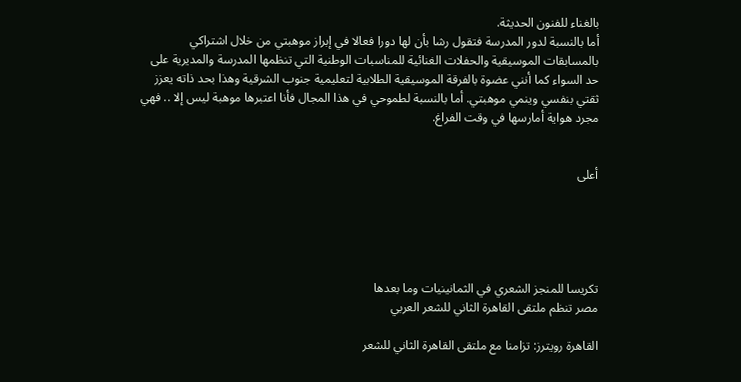بالغناء للفنون الحديثة.
أما بالنسبة لدور المدرسة فتقول رشا بأن لها دورا فعالا في إبراز موهبتي من خلال اشتراكي بالمسابقات الموسيقية والحفلات الغنائية للمناسبات الوطنية التي تنظمها المدرسة والمديرية على حد السواء كما أنني عضوة بالفرقة الموسيقية الطلابية لتعليمية جنوب الشرقية وهذا بحد ذاته يعزز ثقتي بنفسي وينمي موهبتي. أما بالنسبة لطموحي في هذا المجال فأنا اعتبرها موهبة ليس إلا .. فهي مجرد هواية أمارسها في وقت الفراغ.


أعلى





تكريسا للمنجز الشعري في الثمانينيات وما بعدها
مصر تنظم ملتقى القاهرة الثاني للشعر العربي

القاهرة رويترز: تزامنا مع ملتقى القاهرة الثاني للشعر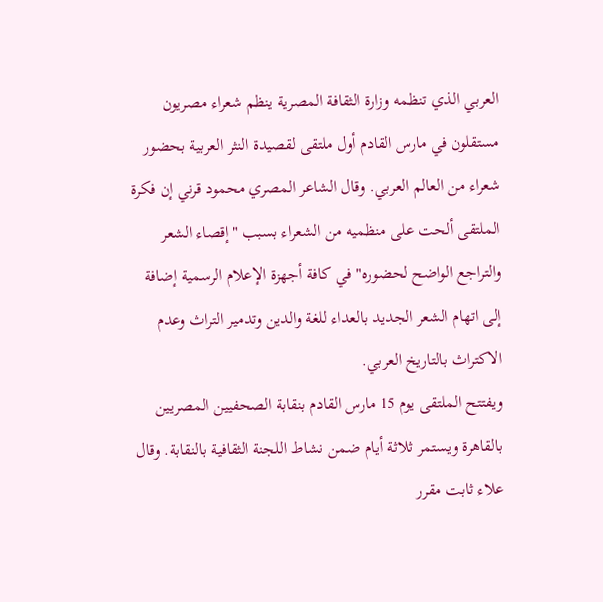العربي الذي تنظمه وزارة الثقافة المصرية ينظم شعراء مصريون مستقلون في مارس القادم أول ملتقى لقصيدة النثر العربية بحضور شعراء من العالم العربي. وقال الشاعر المصري محمود قرني إن فكرة الملتقى ألحت على منظميه من الشعراء بسبب "إقصاء الشعر والتراجع الواضح لحضوره" في كافة أجهزة الإعلام الرسمية إضافة إلى اتهام الشعر الجديد بالعداء للغة والدين وتدمير التراث وعدم الاكتراث بالتاريخ العربي.
ويفتتح الملتقى يوم 15 مارس القادم بنقابة الصحفيين المصريين بالقاهرة ويستمر ثلاثة أيام ضمن نشاط اللجنة الثقافية بالنقابة. وقال علاء ثابت مقرر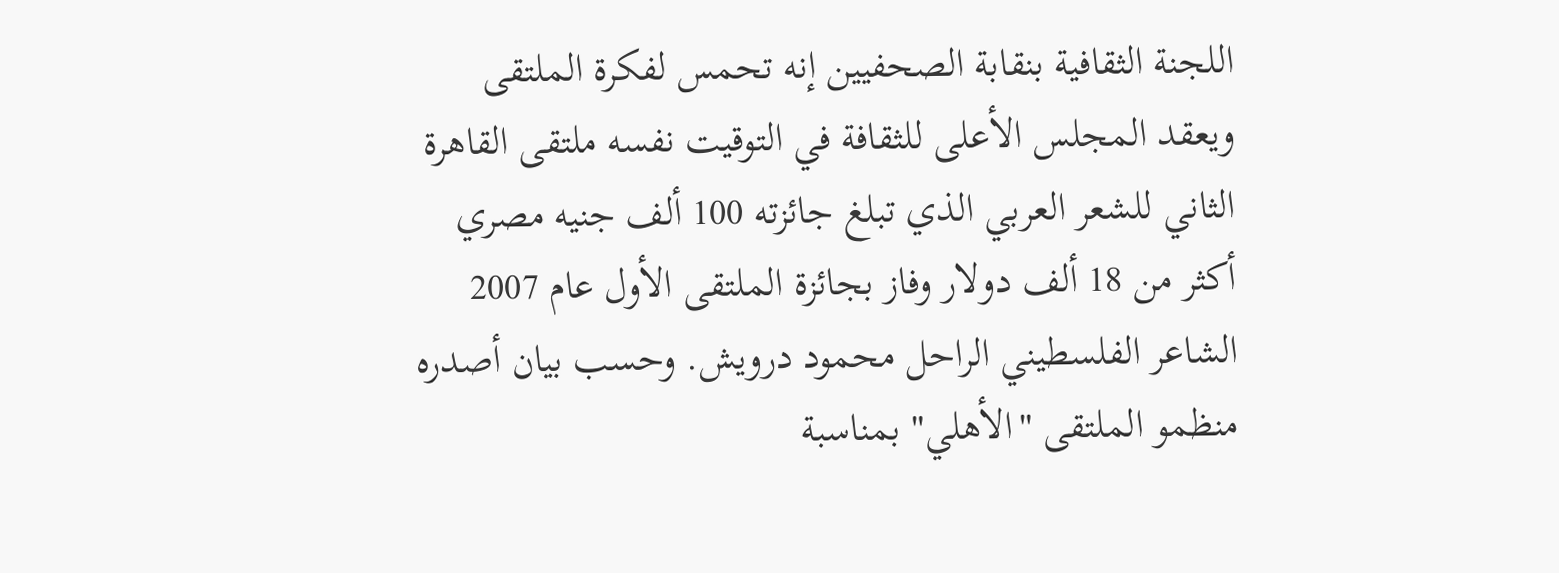اللجنة الثقافية بنقابة الصحفيين إنه تحمس لفكرة الملتقى ويعقد المجلس الأعلى للثقافة في التوقيت نفسه ملتقى القاهرة الثاني للشعر العربي الذي تبلغ جائزته 100 ألف جنيه مصري أكثر من 18 ألف دولار وفاز بجائزة الملتقى الأول عام 2007 الشاعر الفلسطيني الراحل محمود درويش. وحسب بيان أصدره منظمو الملتقى "الأهلي" بمناسبة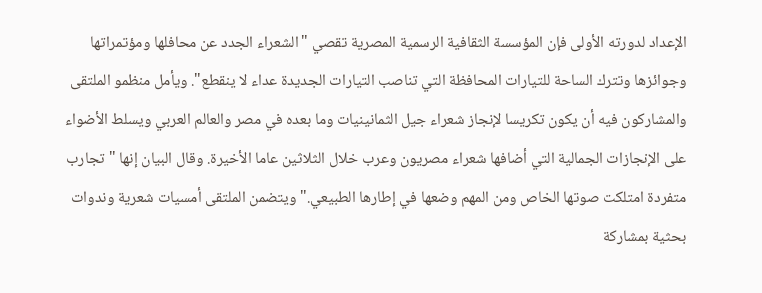الإعداد لدورته الأولى فإن المؤسسة الثقافية الرسمية المصرية تقصي "الشعراء الجدد عن محافلها ومؤتمراتها وجوائزها وتترك الساحة للتيارات المحافظة التي تناصب التيارات الجديدة عداء لا ينقطع". ويأمل منظمو الملتقى والمشاركون فيه أن يكون تكريسا لإنجاز شعراء جيل الثمانينيات وما بعده في مصر والعالم العربي ويسلط الأضواء على الإنجازات الجمالية التي أضافها شعراء مصريون وعرب خلال الثلاثين عاما الأخيرة. وقال البيان إنها "تجارب متفردة امتلكت صوتها الخاص ومن المهم وضعها في إطارها الطبيعي." ويتضمن الملتقى أمسيات شعرية وندوات بحثية بمشاركة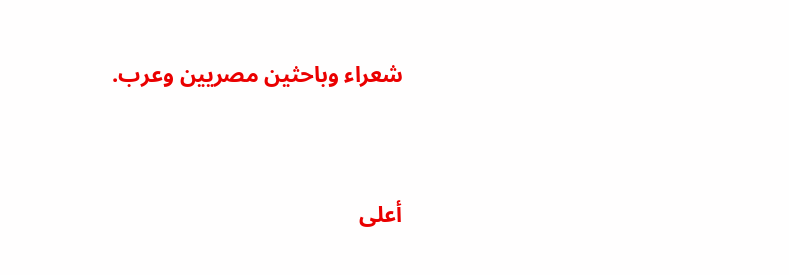شعراء وباحثين مصريين وعرب.


أعلى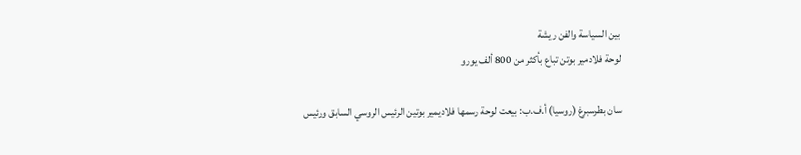بين السياسة والفن ريشة
لوحة فلادمير بوتن تباع بأكثر من 800 ألف يورو

سان بطرسبرغ (روسيا) أ.ف.ب: بيعت لوحة رسمها فلاديمير بوتين الرئيس الروسي السابق ورئيس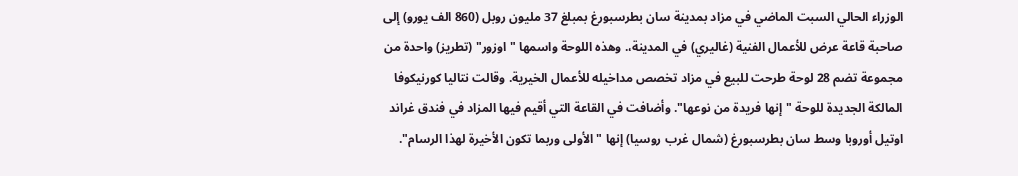الوزراء الحالي السبت الماضي في مزاد بمدينة سان بطرسبورغ بمبلغ 37 مليون روبل (860 الف يورو) إلى صاحبة قاعة عرض للأعمال الفنية (غاليري) في المدينة،. وهذه اللوحة واسمها "اوزور" (تطريز) واحدة من مجموعة تضم 28 لوحة طرحت للبيع في مزاد تخصص مداخيله للأعمال الخيرية. وقالت نتاليا كورنيكوفا المالكة الجديدة للوحة "إنها فريدة من نوعها". وأضافت في القاعة التي أقيم فيها المزاد في فندق غراند اوتيل أوروبا وسط سان بطرسبورغ (شمال غرب روسيا) إنها "الأولى وربما تكون الأخيرة لهذا الرسام".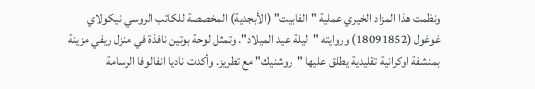ونظمت هذا المزاد الخيري عملية "الفابيت" (الأبجدية) المخصصة للكاتب الروسي نيكولاي غوغول (18091852) وروايته "ليلة عيد الميلاد". وتمثل لوحة بوتين نافذة في منزل ريفي مزينة بمنشفة اوكرانية تقليدية يطلق عليها "روشنيك" مع تطريز. وأكدت ناديا انفالوفا الرسامة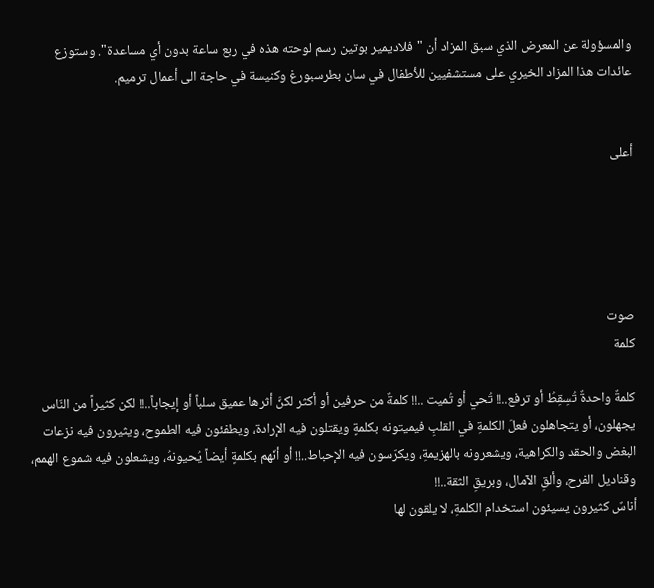والمسؤولة عن المعرض الذي سبق المزاد أن "فلاديمير بوتين رسم لوحته هذه في ربع ساعة بدون أي مساعدة". وستوزع عائدات هذا المزاد الخيري على مستشفيين للأطفال في سان بطرسبورغ وكنيسة في حاجة الى أعمال ترميم.


أعلى





صوت
كلمة

كلمةٌ واحدةٌ تُسِقِطُ أو ترفع..!! تُحي أو تُميت ..!! كلمةٌ من حرفين أو أكثر لكنَّ أثرها عميق سلباً أو إيجاباً..!! لكن كثيراً من النّاس يجهلون، أو يتجاهلون فعلَ الكلمةِ في القلبِ فيميتونه بكلمةٍ ويقتلون فيه الإرادة، ويطفئون فيه الطموح، ويثيرون فيه نزعات البغض والحقد والكراهية، ويشعرونه بالهزيمةِ، ويكرّسون فيه الإحباط..!! أو أنّهم بكلمةٍ أيضاً يُحيونهُ، ويشعلون فيه شموع الهمم، وقناديل الفرح، وألقِ الآمال، وبريقِ الثقة..!!
أناسٌ كثيرون يسيئون استخدام الكلمةِ، لا يلقون لها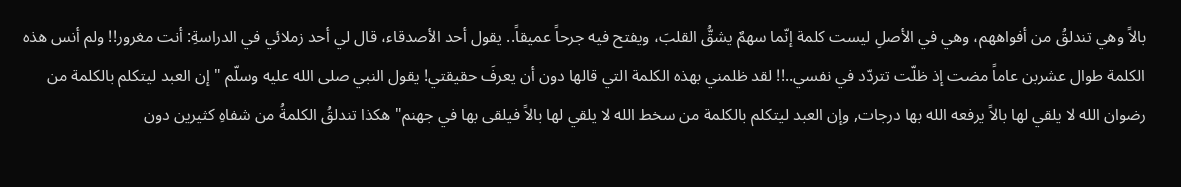بالاً وهي تندلقُ من أفواههم، وهي في الأصلِ ليست كلمة إنّما سهمٌ يشقُّ القلبَ، ويفتح فيه جرحاً عميقاً.. يقول أحد الأصدقاء، قال لي أحد زملائي في الدراسةِ: أنت مغرور!! ولم أنس هذه الكلمة طوال عشربن عاماً مضت إذ ظلّت تتردّد في نفسي..!! لقد ظلمني بهذه الكلمة التي قالها دون أن يعرفَ حقيقتي! يقول النبي صلى الله عليه وسلّم "إن العبد ليتكلم بالكلمة من رضوان الله لا يلقي لها بالاً يرفعه الله بها درجات, وإن العبد ليتكلم بالكلمة من سخط الله لا يلقي لها بالاً فيلقى بها في جهنم" هكذا تندلقُ الكلمةُ من شفاهِ كثيرين دون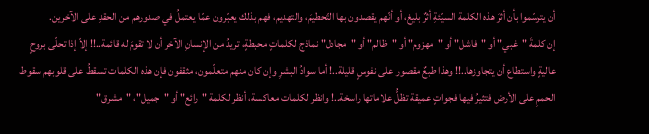أن يترسّموا بأن أثرَ هذه الكلمة السيّئةِ أثرٌ بليغ، أو أنّهم يقصدون بها التّحطيمَ، والتهديم، فهم بذلك يعبّرون عمّا يعتملُ في صدورهم من الحقدِ على الآخرين.
إن كلمةَ "غبي" أو "فاشل" أو "مهزوم" أو "ظالم" أو "مجادل" نماذج لكلماتٍ محبطةٍ، تريدُ من الإنسانِ الآخر أن لا تقومَ له قائمة..!! إلاّ إذا تحلّى بروحٍ عاليةٍ واستطاع أن يتجاوزها..!! وهذا طبعٌ مقصور على نفوسٍ قليلة..! أما سوادُ البشرِ وإن كان منهم متعلّمون، مثقفون فإن هذه الكلمات تسقطُ على قلوبهم سقوط الحممِ على الأرض فتثيرُ فيها فجواتٍ عميقة تظلُّ علاماتها راسخة..! وانظر لكلمات معاكسة، أنظر لكلمة "رائع" أو "جميل"، "مشرق"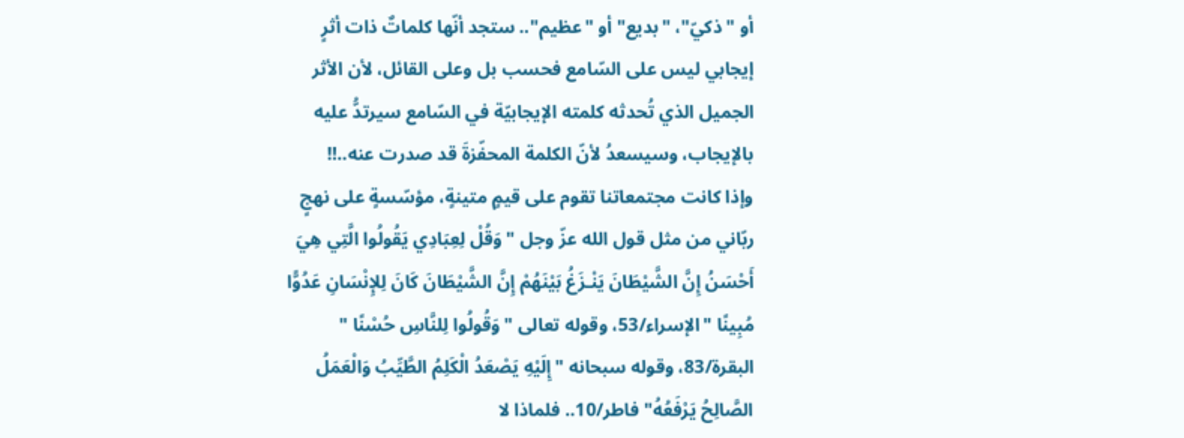أو "ذكيّ"، "بديع" أو "عظيم".. ستجد أنّها كلماتٌ ذات أثرٍ إيجابي ليس على السّامع فحسب بل وعلى القائل، لأن الأثر الجميل الذي تُحدثه كلمته الإيجابيّة في السّامع سيرتدُّ عليه بالإيجاب، وسيسعدُ لأنّ الكلمة المحفّزةَ قد صدرت عنه..!!
وإذا كانت مجتمعاتنا تقوم على قيمٍ متينةٍ، مؤسّسةٍ على نهجٍ ربّاني من مثل قول الله عزّ وجل "وَقُلْ لِعِبَادِي يَقُولُوا الَّتِي هِيَ أَحْسَنُ إِنَّ الشَّيْطَانَ يَنْـزَغُ بَيْنَهُمْ إِنَّ الشَّيْطَانَ كَانَ لِلإِنْسَانِ عَدُوًّا مُبِينًا "الإسراء/53، وقوله تعالى "وَقُولُوا لِلنَّاسِ حُسْنًا " البقرة/83، وقوله سبحانه "إِلَيْهِ يَصْعَدُ الْكَلِمُ الطَّيِّبُ وَالْعَمَلُ الصَّالِحُ يَرْفَعُهُ" فاطر/10.. فلماذا لا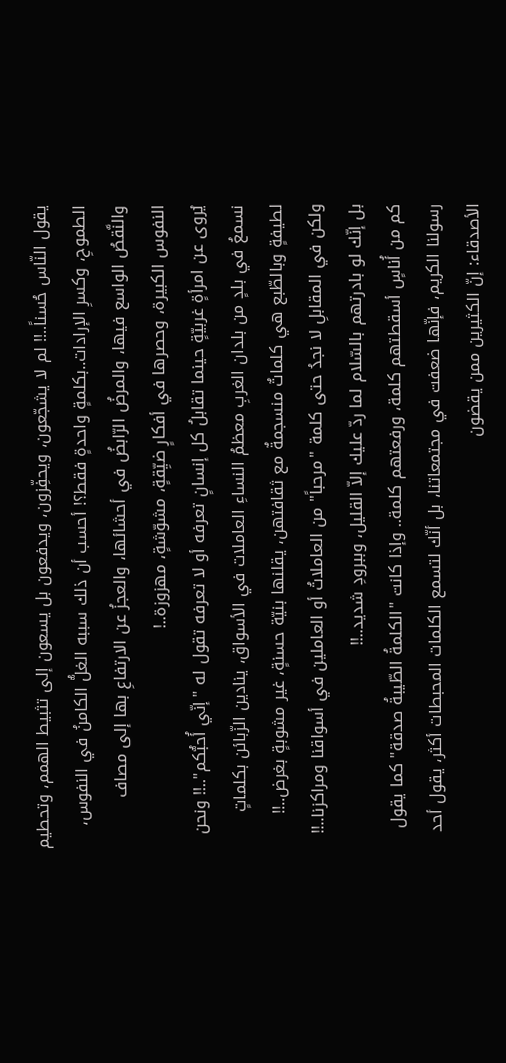يقول النّاس حُسناً..!! لم لا يشجّعون، ويحفِّزون، ويدفعون بل يسعون إلى تثبيط الهمم، وتحطيم الطموحِ، وكسرِ الإرادات..بكلمةٍ واحدةٍ فقط؟! أحسب أن ذلك سببه الغلُّ الكامنُ في النفوس، والنَّقصُ الواسع فيها، والمرضُ الرّابضُ في أحشائها، والعجزُ عن الارتفاعِ بها إلى مصاف النفوس الكبيرة، وحصرها في أفكارٍ ضيِّقةٍ، مشوّشةٍ، مهزوزة..!
يُروى عن امرأةٍ غربيّةٍ حينما تقابلُ كل إنسانٍ تعرفه أو لا تعرفه تقول له "إنّي أُحبُّكم"..!! ونحن نسمعُ في بلدٍ من بلدان الغربِ معظمُ النساءِ العاملات في الأسواق، ينادين الزّبائن بكلماتٍ لطيفةٍ وبالطّبع هي كلماتٌ منسجمةٌ مع ثقافتهن، يقلنها بنيّة حسنةٍ، غير مشوبةٍ بغرض..!! ولكن في المقابلِ لا نجدُ حتى كلمة "مرحباً" من العاملاتُ أو العاملين في أسواقنا ومراكزنا..!! بل إنّك لو بادرتهم بالسّلام لما ردّ عليك إلاّ القليل، وببرودِ شديد..!!
كم من أُناسٍ أسقطتهم كلمة، ورفعتهم كلمة.. وإذا كانت "الكلمةُ الطّيبةُ صدقة" كما يقول رسولنا الكريم، فإنّها ضعفت في مجتمعاتنا، بل أنّك لتسمع الكلمات المحبطات أكثر، يقول أحد الأصدقاء: إنّ الكثيرين ممن يقضون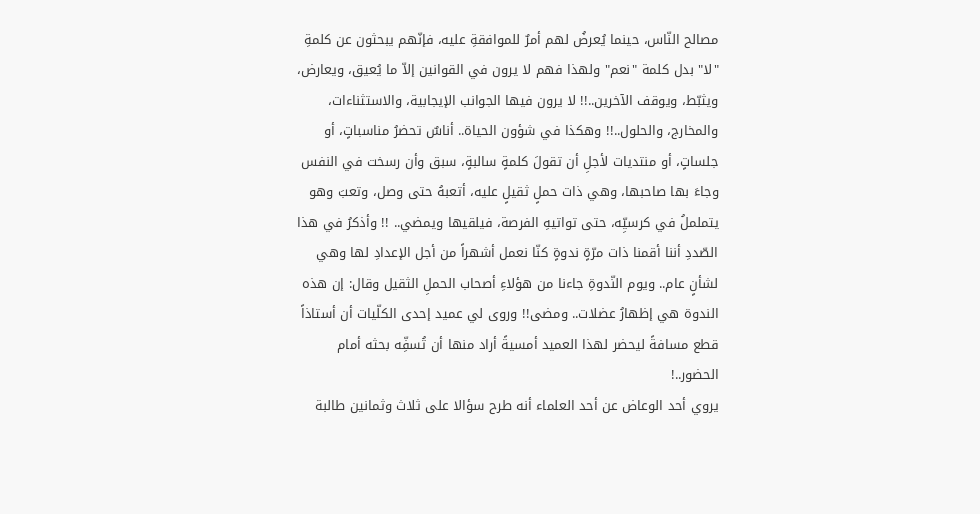مصالح النّاس، حينما يُعرضُ لهم أمرٌ للموافقةِ عليه، فإنّهم يبحثون عن كلمةِ "لا" بدل كلمة "نعم" ولهذا فهم لا يرون في القوانين إلاّ ما يُعيق، ويعارض، ويثبّط، ويوقف الآخرين..!! لا يرون فيها الجوانب الإيجابية، والاستثناءات، والمخارج، والحلول..!! وهكذا في شؤون الحياة.. أناسٌ تحضرُ مناسباتٍ، أو جلساتٍ، أو منتديات لأجلِ أن تقولَ كلمةٍ سالبةٍ، سبق وأن رسخت في النفس وجاءَ بها صاحبها، وهي ذات حملٍ ثقيلٍ عليه، أتعبهُ حتى وصل، وتعبَ وهو يتململُ في كرسيِّه، حتى تواتيهِ الفرصة، فيلقيها ويمضي.. !! وأذكرُ في هذا الصّددِ أننا أقمنا ذات مرّةٍ ندوةٍ كنّا نعمل أشهراً من أجل الإعدادِ لها وهي لشأنٍ عام.. ويوم النّدوةِ جاءنا من هؤلاءِ أصحاب الحملِ الثقيل وقال: إن هذه الندوة هي إظهارُ عضلات.. ومضى!! وروى لي عميد إحدى الكلّيات أن أستاذاً قطع مسافةً ليحضر لهذا العميد أمسيةً أراد منها أن تُسفِّه بحثه أمام الحضور..!
يروي أحد الوعاض عن أحد العلماء أنه طرح سؤالا على ثلاث وثمانين طالبة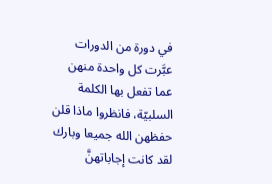في دورة من الدورات عبَّرت كل واحدة منهن عما تفعل بها الكلمة السلبيّة، فانظروا ماذا قلن حفظهن الله جميعا وبارك لقد كانت إجاباتهنَّ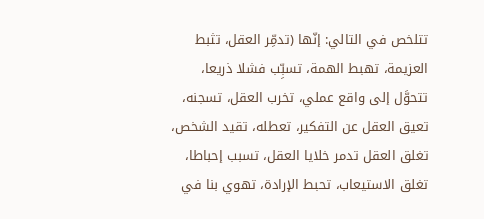تتلخص في التالي: إنّها (تدمِّر العقل، تثبط العزيمة، تهبط الهمة، تسبِّب فشلا ذريعا، تتحوَّل إلى واقع عملي، تخرب العقل، تسجنه، تعيق العقل عن التفكير، تعطله، تقيد الشخص، تغلق العقل تدمر خلايا العقل، تسبب إحباطا، تغلق الاستيعاب، تحبط الإرادة، تهوي بنا في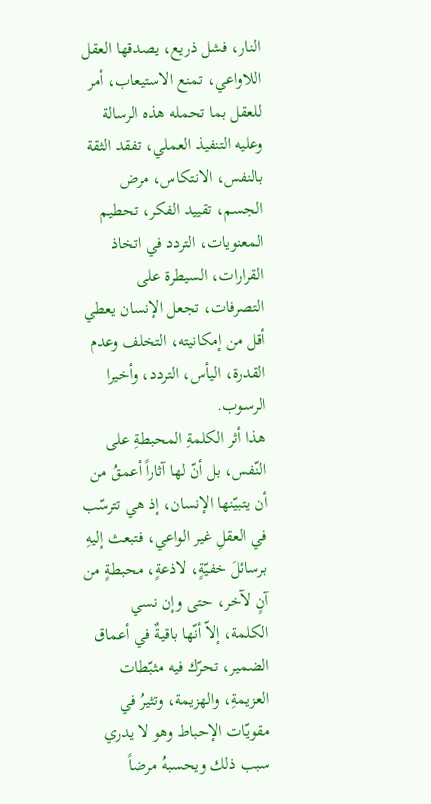النار، فشل ذريع، يصدقها العقل اللاواعي، تمنع الاستيعاب، أمر للعقل بما تحمله هذه الرسالة وعليه التنفيذ العملي، تفقد الثقة بالنفس، الانتكاس، مرض الجسم، تقييد الفكر، تحطيم المعنويات، التردد في اتخاذ القرارات، السيطرة على التصرفات، تجعل الإنسان يعطي أقل من إمكانيته، التخلف وعدم القدرة، اليأس، التردد، وأخيرا الرسـوب.
هذا أثر الكلمةِ المحبطةِ على النّفس، بل أنّ لها آثاراً أعمقُ من أن يتبيّنها الإنسان، إذ هي تترسّب في العقلِ غير الواعي، فتبعث إليهِ برسائلَ خفيّةٍ، لاذعةٍ، محبطةٍ من آنٍ لآخر، حتى وإن نسي الكلمة، إلاّ أنّها باقيةٌ في أعماق الضمير، تحرّك فيه مثبّطات العزيمةِ، والهزيمة، وتثيرُ في مقويّات الإحباط وهو لا يدري سبب ذلك ويحسبهُ مرضاً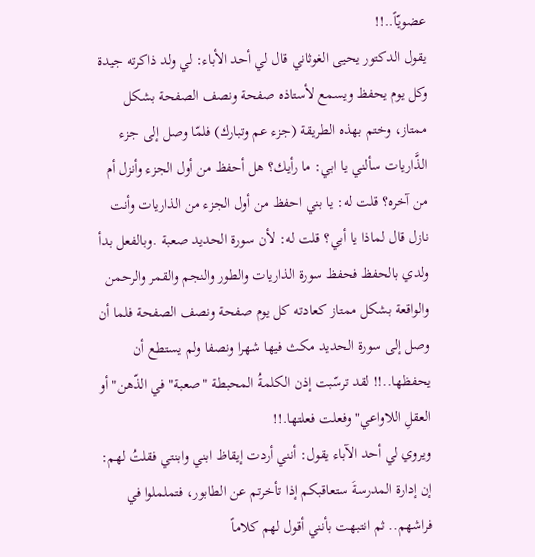عضويّاً..!!
يقول الدكتور يحيى الغوثاني قال لي أحد الأباء: لي ولد ذاكرته جيدة وكل يوم يحفظ ويسمع لأستاذه صفحة ونصف الصفحة بشكل ممتاز، وختم بهذه الطريقة (جزء عم وتبارك) فلمّا وصل إلى جزء الذَّاريات سألني يا ابي: ما رأيك؟ هل أحفظ من أول الجزء وأنزل أم من آخره؟ قلت له: يا بني احفظ من أول الجزء من الذاريات وأنت نازل قال لماذا يا أبي؟ قلت له: لأن سورة الحديد صعبة .وبالفعل بدأ ولدي بالحفظ فحفظ سورة الذاريات والطور والنجم والقمر والرحمن والواقعة بشكل ممتاز كعادته كل يوم صفحة ونصف الصفحة فلما أن وصل إلى سورة الحديد مكث فيها شهرا ونصفا ولم يستطع أن يحفظها..!! لقد ترسّبت إذن الكلمةُ المحبطة "صعبة" في الذّهن" أو العقلِ اللاواعي" وفعلت فعلتها.!!
ويروي لي أحد الآباء يقول: أنني أردت إيقاظ ابني وابنتي فقلتُ لهم: إن إدارة المدرسةَ ستعاقبكم إذا تأخرتم عن الطابور، فتململوا في فراشهم.. ثم انتبهت بأنني أقول لهم كلاماً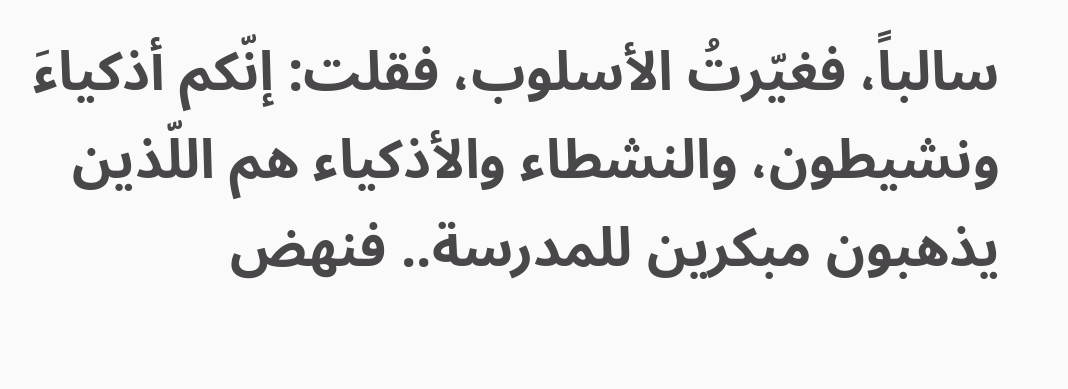سالباً، فغيّرتُ الأسلوب، فقلت: إنّكم أذكياءَ ونشيطون، والنشطاء والأذكياء هم اللّذين يذهبون مبكرين للمدرسة.. فنهض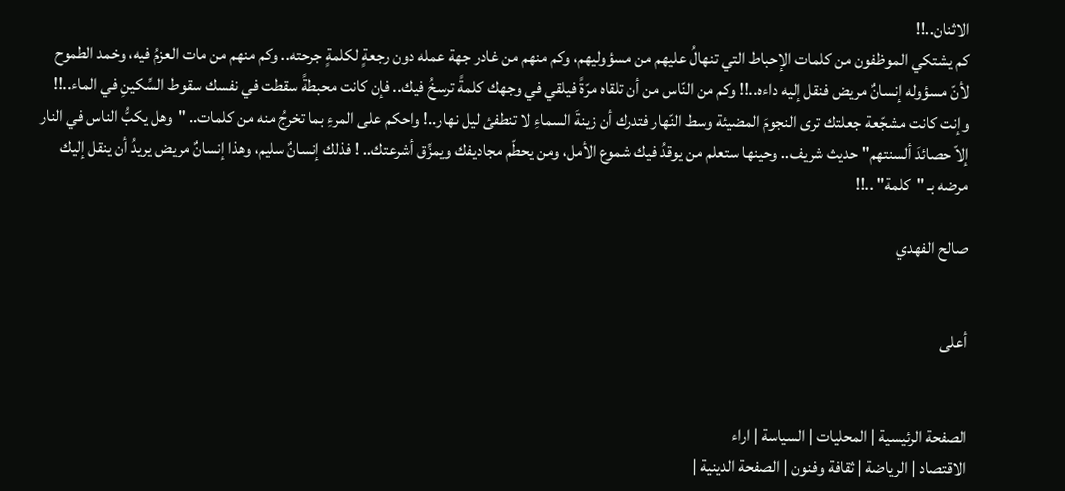الاثنان..!!
كم يشتكي الموظفون من كلمات الإحباط التي تنهالُ عليهم من مسؤوليهم، وكم منهم من غادر جهة عمله دون رجعةٍ لكلمةٍ جرحته.. وكم منهم من مات العزمُ فيه، وخمد الطموح لأنّ مسؤوله إنسانٌ مريض فنقل إليه داءه..!! وكم من النّاس من أن تلقاه مرّةً فيلقي في وجهك كلمةً ترسخُ فيك.. فإن كانت محبطةً سقطت في نفسك سقوط السِّكينِ في الماء..!! وإنت كانت مشجّعة جعلتك ترى النجومَ المضيئة وسط النّهار فتدرك أن زينةَ السماءِ لا تنطفئ ليل نهار..! واحكم على المرءِ بما تخرجُ منه من كلمات.. "وهل يكبُّ الناس في النار إلاّ حصائدَ ألسنتهم" حديث شريف.. وحينها ستعلم من يوقدُ فيك شموع الأمل، ومن يحطّم مجاديفك ويمزِّق أشرعتك.. ! فذلك إنسانٌ سليم، وهذا إنسانٌ مريض يريدُ أن ينقل إليك مرضه بـ "كلمة" ..!!

صالح الفهدي


أعلى


الصفحة الرئيسية | المحليات | السياسة | اراء
الاقتصاد | الرياضة | ثقافة وفنون | الصفحة الدينية |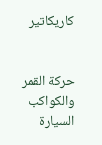كاريكاتير


حركة القمر والكواكب السيارة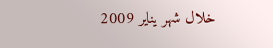خلال شهر يناير 2009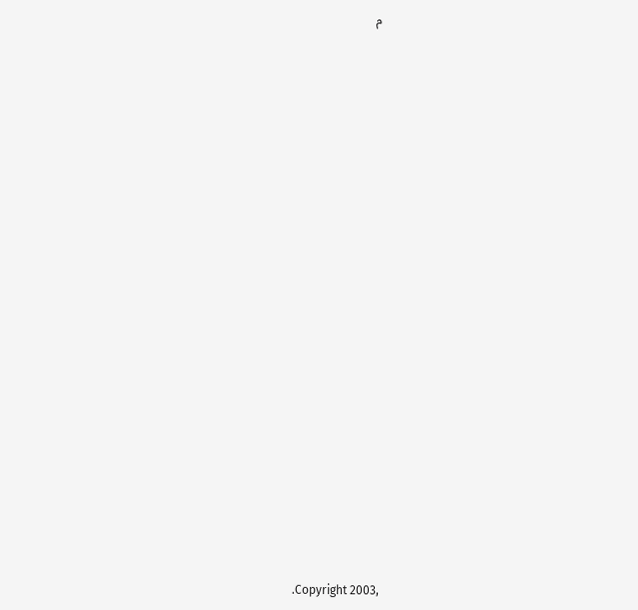م
























.Copyright 2003,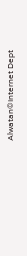Alwatan©Internet Dept